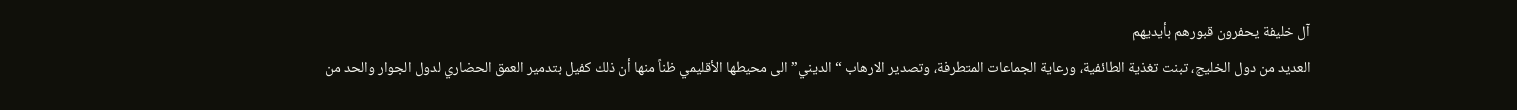آل خليفة يحفرون قبورهم بأيديهم
العديد من دول الخليج، تبنت تغذية الطائفية، ورعاية الجماعات المتطرفة، وتصدير الارهاب “الديني” الى محيطها الأقليمي ظناً منها أن ذلك كفيل بتدمير العمق الحضاري لدول الجوار والحد من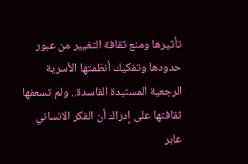تأثيرها ومنع ثقافة التغيير من عبور حدودها وتفكيك أنظمتها الأسرية الرجعية المستبدة الفاسدة.. ولم تسعفها ثقافتها على إدراك أن الفكر الانساني عابر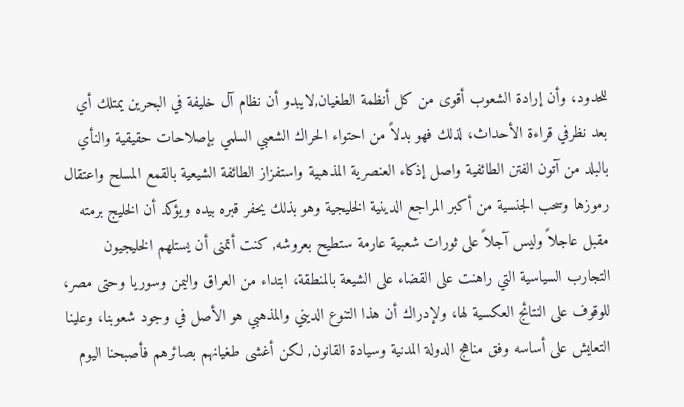للحدود، وأن إرادة الشعوب أقوى من كل أنظمة الطغيان,لايبدو أن نظام آل خليفة في البحرين يمتلك أي بعد نظرفي قراءة الأحداث، لذلك فهو بدلاً من احتواء الحراك الشعبي السلمي بإصلاحات حقيقية والنأي بالبلد من آتون الفتن الطائفية واصل إذكاء العنصرية المذهبية واستفزاز الطائفة الشيعية بالقمع المسلح واعتقال رموزها وسحب الجنسية من أكبر المراجع الدينية الخليجية وهو بذلك يحفر قبره بيده ويؤكد أن الخليج برمته مقبل عاجلاً وليس آجلاً على ثورات شعبية عارمة ستطيح بعروشه, كنت أتمنى أن يستلهم الخليجيون التجارب السياسية التي راهنت على القضاء على الشيعة بالمنطقة، ابتداء من العراق واليمن وسوريا وحتى مصر، للوقوف على النتائج العكسية لها، ولإدراك أن هذا التنوع الديني والمذهبي هو الأصل في وجود شعوبنا، وعلينا التعايش على أساسه وفق مناهج الدولة المدنية وسيادة القانون, لكن أغشى طغيانهم بصائرهم فأصبحنا اليوم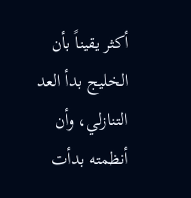أكثر يقيناً بأن الخليج بدأ العد التنازلي، وأن أنظمته بدأت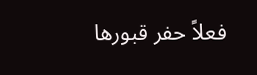فعلاً حفر قبورها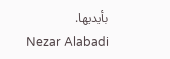بأيديها.
Nezar Alabadi